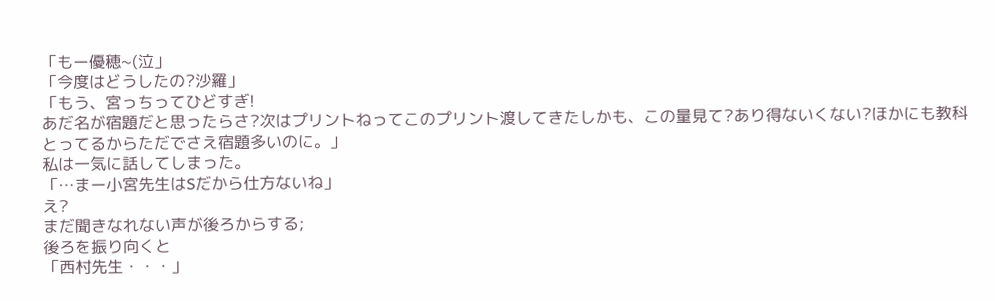「もー優穂~(泣」
「今度はどうしたの?沙羅」
「もう、宮っちってひどすぎ!
あだ名が宿題だと思ったらさ?次はプリントねってこのプリント渡してきたしかも、この量見て?あり得ないくない?ほかにも教科とってるからただでさえ宿題多いのに。」
私は一気に話してしまった。
「…まー小宮先生はSだから仕方ないね」
え?
まだ聞きなれない声が後ろからする;
後ろを振り向くと
「西村先生・・・」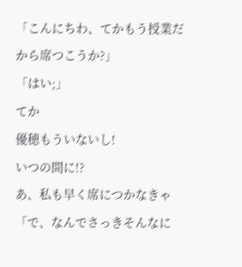「こんにちわ、てかもう授業だから席つこうか?」
「はい;」
てか
優穂もういないし!
いつの間に!?
あ、私も早く席につかなきゃ
「で、なんでさっきそんなに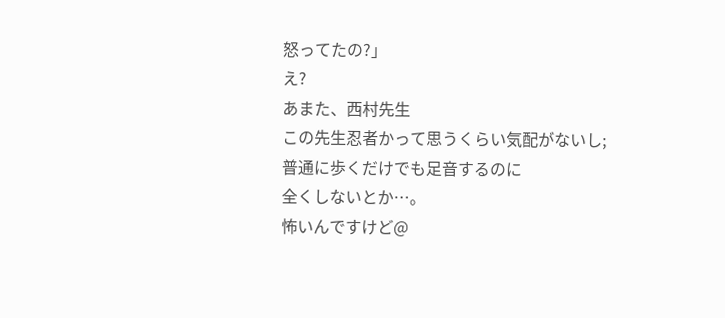怒ってたの?」
え?
あまた、西村先生
この先生忍者かって思うくらい気配がないし;
普通に歩くだけでも足音するのに
全くしないとか…。
怖いんですけど@